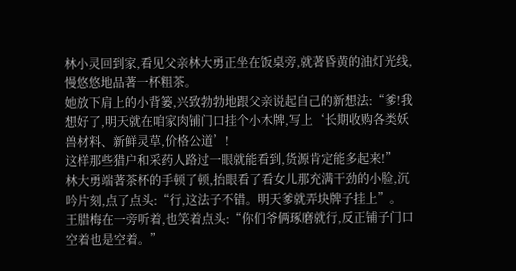林小灵回到家,看见父亲林大勇正坐在饭桌旁,就著昏黄的油灯光线,慢悠悠地品著一杯粗茶。
她放下肩上的小背篓,兴致勃勃地跟父亲说起自己的新想法:“爹!我想好了,明天就在咱家肉铺门口挂个小木牌,写上‘长期收购各类妖兽材料、新鲜灵草,价格公道’!
这样那些猎户和采药人路过一眼就能看到,货源肯定能多起来!”
林大勇端著茶杯的手顿了顿,抬眼看了看女儿那充满干劲的小脸,沉吟片刻,点了点头:“行,这法子不错。明天爹就弄块牌子挂上”。
王腊梅在一旁听着,也笑着点头:“你们爷俩琢磨就行,反正铺子门口空着也是空着。”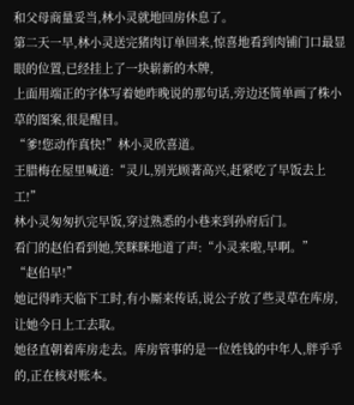和父母商量妥当,林小灵就地回房休息了。
第二天一早,林小灵送完猪肉订单回来,惊喜地看到肉铺门口最显眼的位置,已经挂上了一块崭新的木牌,
上面用端正的字体写着她昨晚说的那句话,旁边还简单画了株小草的图案,很是醒目。
“爹!您动作真快!”林小灵欣喜道。
王腊梅在屋里喊道:“灵儿,别光顾著高兴,赶紧吃了早饭去上工!”
林小灵匆匆扒完早饭,穿过熟悉的小巷来到孙府后门。
看门的赵伯看到她,笑眯眯地道了声:“小灵来啦,早啊。”
“赵伯早!”
她记得昨天临下工时,有小厮来传话,说公子放了些灵草在库房,让她今日上工去取。
她径直朝着库房走去。库房管事的是一位姓钱的中年人,胖乎乎的,正在核对账本。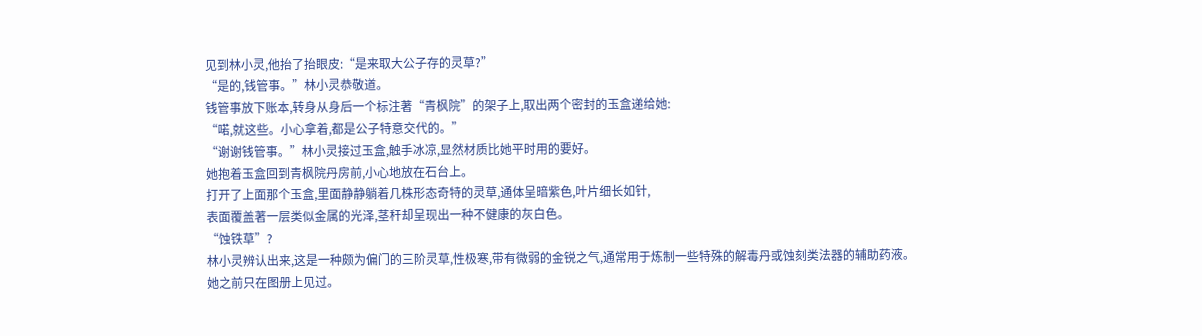见到林小灵,他抬了抬眼皮:“是来取大公子存的灵草?”
“是的,钱管事。”林小灵恭敬道。
钱管事放下账本,转身从身后一个标注著“青枫院”的架子上,取出两个密封的玉盒递给她:
“喏,就这些。小心拿着,都是公子特意交代的。”
“谢谢钱管事。”林小灵接过玉盒,触手冰凉,显然材质比她平时用的要好。
她抱着玉盒回到青枫院丹房前,小心地放在石台上。
打开了上面那个玉盒,里面静静躺着几株形态奇特的灵草,通体呈暗紫色,叶片细长如针,
表面覆盖著一层类似金属的光泽,茎秆却呈现出一种不健康的灰白色。
“蚀铁草”?
林小灵辨认出来,这是一种颇为偏门的三阶灵草,性极寒,带有微弱的金锐之气,通常用于炼制一些特殊的解毒丹或蚀刻类法器的辅助药液。
她之前只在图册上见过。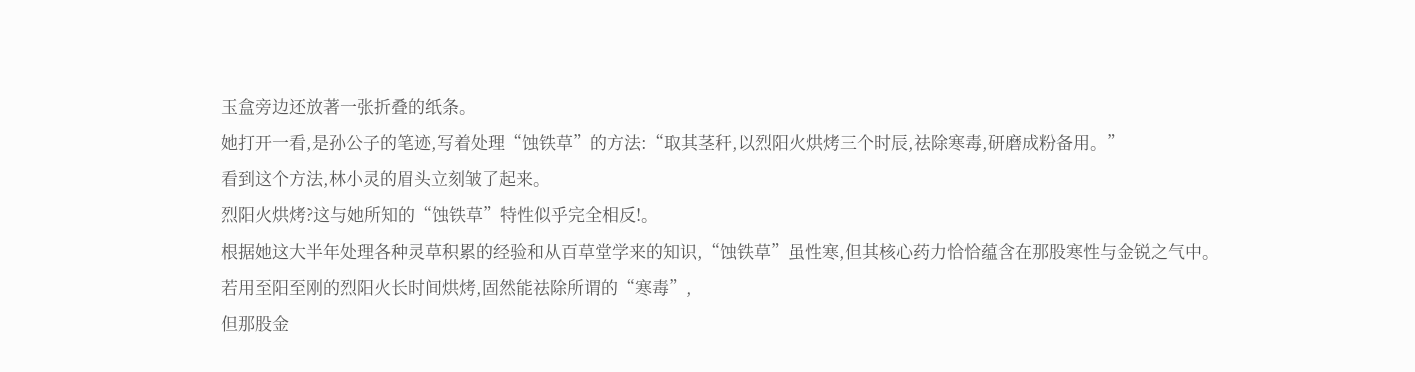玉盒旁边还放著一张折叠的纸条。
她打开一看,是孙公子的笔迹,写着处理“蚀铁草”的方法:“取其茎秆,以烈阳火烘烤三个时辰,祛除寒毒,研磨成粉备用。”
看到这个方法,林小灵的眉头立刻皱了起来。
烈阳火烘烤?这与她所知的“蚀铁草”特性似乎完全相反!。
根据她这大半年处理各种灵草积累的经验和从百草堂学来的知识,“蚀铁草”虽性寒,但其核心药力恰恰蕴含在那股寒性与金锐之气中。
若用至阳至刚的烈阳火长时间烘烤,固然能祛除所谓的“寒毒”,
但那股金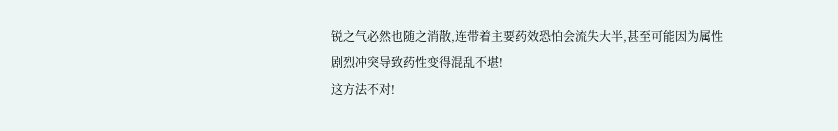锐之气必然也随之消散,连带着主要药效恐怕会流失大半,甚至可能因为属性剧烈冲突导致药性变得混乱不堪!
这方法不对!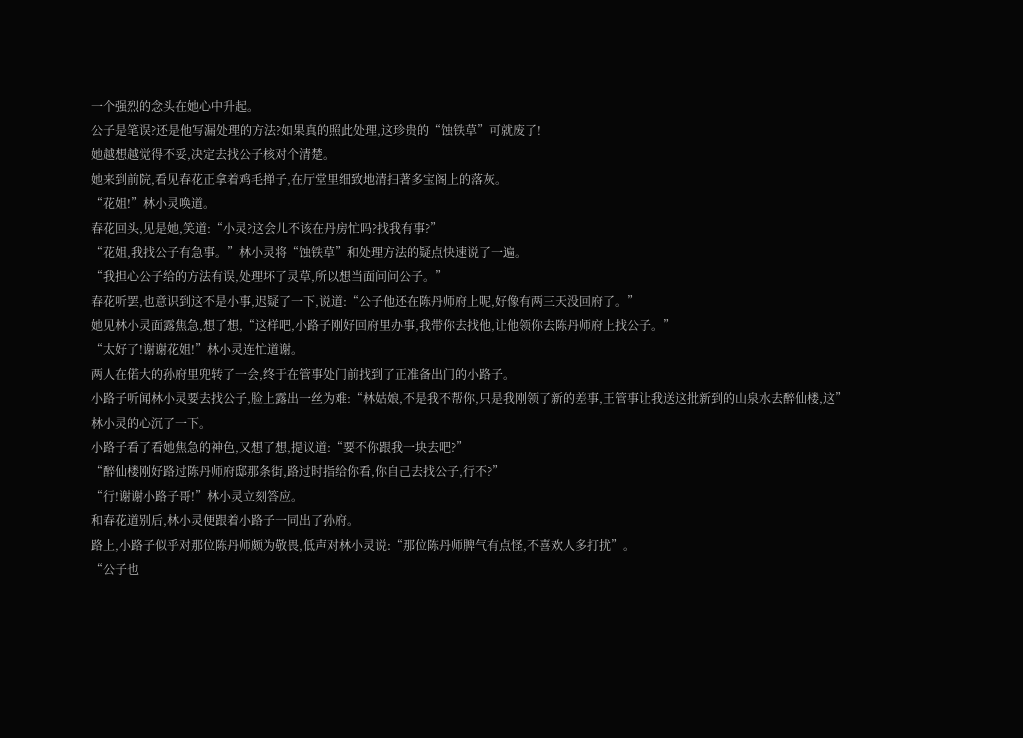一个强烈的念头在她心中升起。
公子是笔误?还是他写漏处理的方法?如果真的照此处理,这珍贵的“蚀铁草”可就废了!
她越想越觉得不妥,决定去找公子核对个清楚。
她来到前院,看见春花正拿着鸡毛掸子,在厅堂里细致地清扫著多宝阁上的落灰。
“花姐!”林小灵唤道。
春花回头,见是她,笑道:“小灵?这会儿不该在丹房忙吗?找我有事?”
“花姐,我找公子有急事。”林小灵将“蚀铁草”和处理方法的疑点快速说了一遍。
“我担心公子给的方法有误,处理坏了灵草,所以想当面问问公子。”
春花听罢,也意识到这不是小事,迟疑了一下,说道:“公子他还在陈丹师府上呢,好像有两三天没回府了。”
她见林小灵面露焦急,想了想,“这样吧,小路子刚好回府里办事,我带你去找他,让他领你去陈丹师府上找公子。”
“太好了!谢谢花姐!”林小灵连忙道谢。
两人在偌大的孙府里兜转了一会,终于在管事处门前找到了正准备出门的小路子。
小路子听闻林小灵要去找公子,脸上露出一丝为难:“林姑娘,不是我不帮你,只是我刚领了新的差事,王管事让我送这批新到的山泉水去醉仙楼,这”
林小灵的心沉了一下。
小路子看了看她焦急的神色,又想了想,提议道:“要不你跟我一块去吧?”
“醉仙楼刚好路过陈丹师府邸那条街,路过时指给你看,你自己去找公子,行不?”
“行!谢谢小路子哥!”林小灵立刻答应。
和春花道别后,林小灵便跟着小路子一同出了孙府。
路上,小路子似乎对那位陈丹师颇为敬畏,低声对林小灵说:“那位陈丹师脾气有点怪,不喜欢人多打扰”。
“公子也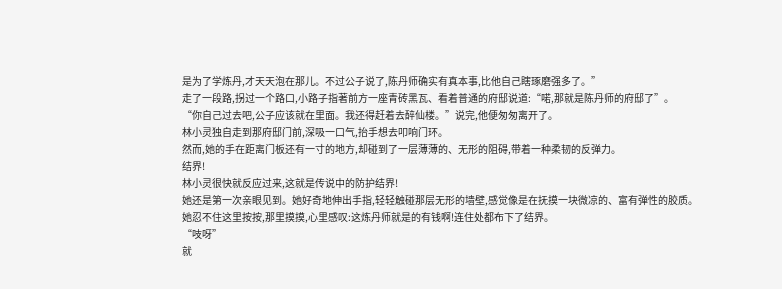是为了学炼丹,才天天泡在那儿。不过公子说了,陈丹师确实有真本事,比他自己瞎琢磨强多了。”
走了一段路,拐过一个路口,小路子指著前方一座青砖黑瓦、看着普通的府邸说道:“喏,那就是陈丹师的府邸了”。
“你自己过去吧,公子应该就在里面。我还得赶着去醉仙楼。”说完,他便匆匆离开了。
林小灵独自走到那府邸门前,深吸一口气,抬手想去叩响门环。
然而,她的手在距离门板还有一寸的地方,却碰到了一层薄薄的、无形的阻碍,带着一种柔韧的反弹力。
结界!
林小灵很快就反应过来,这就是传说中的防护结界!
她还是第一次亲眼见到。她好奇地伸出手指,轻轻触碰那层无形的墙壁,感觉像是在抚摸一块微凉的、富有弹性的胶质。
她忍不住这里按按,那里摸摸,心里感叹:这炼丹师就是的有钱啊!连住处都布下了结界。
“吱呀”
就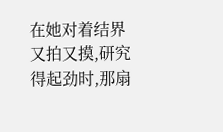在她对着结界又拍又摸,研究得起劲时,那扇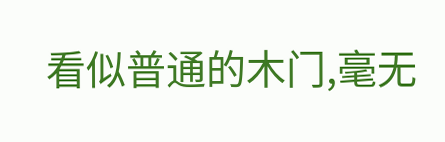看似普通的木门,毫无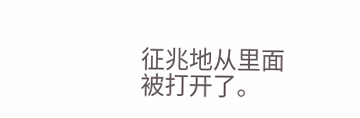征兆地从里面被打开了。